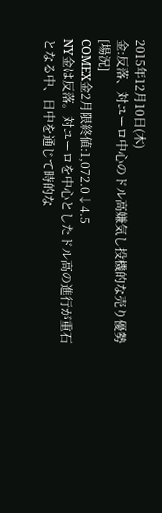2015年12月10日(木)
金:反落、対ユーロ中心のドル高嫌気し投機的な売り優勢
[場況]
COMEX金2月限終値:1,072.0↓4.5
NY金は反落。対ユーロを中心としたドル高の進行が重石となる中、日中を通じて時的な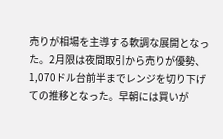売りが相場を主導する軟調な展開となった。2月限は夜間取引から売りが優勢、1,070ドル台前半までレンジを切り下げての推移となった。早朝には買いが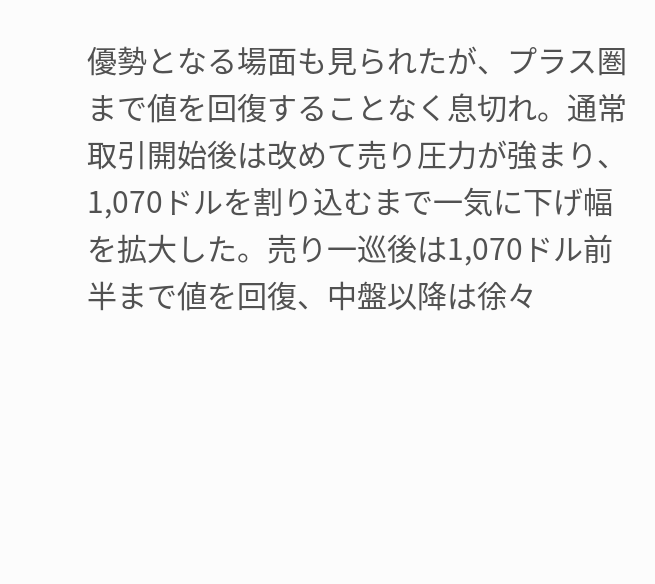優勢となる場面も見られたが、プラス圏まで値を回復することなく息切れ。通常取引開始後は改めて売り圧力が強まり、1,070ドルを割り込むまで一気に下げ幅を拡大した。売り一巡後は1,070ドル前半まで値を回復、中盤以降は徐々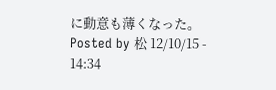に動意も薄くなった。
Posted by 松 12/10/15 - 14:34